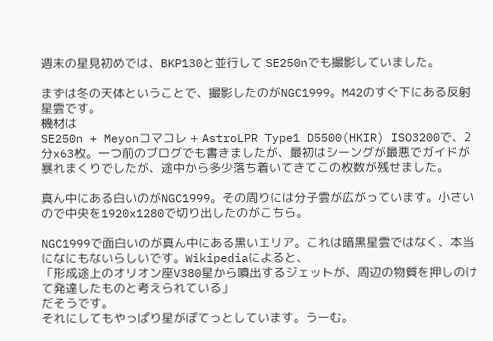週末の星見初めでは、BKP130と並行して SE250nでも撮影していました。

まずは冬の天体ということで、撮影したのがNGC1999。M42のすぐ下にある反射星雲です。
機材は
SE250n + Meyonコマコレ + AstroLPR Type1 D5500(HKIR) ISO3200で、2分x63枚。一つ前のブログでも書きましたが、最初はシーングが最悪でガイドが暴れまくりでしたが、途中から多少落ち着いてきてこの枚数が残せました。

真ん中にある白いのがNGC1999。その周りには分子雲が広がっています。小さいので中央を1920x1280で切り出したのがこちら。

NGC1999で面白いのが真ん中にある黒いエリア。これは暗黒星雲ではなく、本当になにもないらしいです。Wikipediaによると、
「形成途上のオリオン座V380星から噴出するジェットが、周辺の物質を押しのけて発達したものと考えられている」
だそうです。
それにしてもやっぱり星がぽてっとしています。うーむ。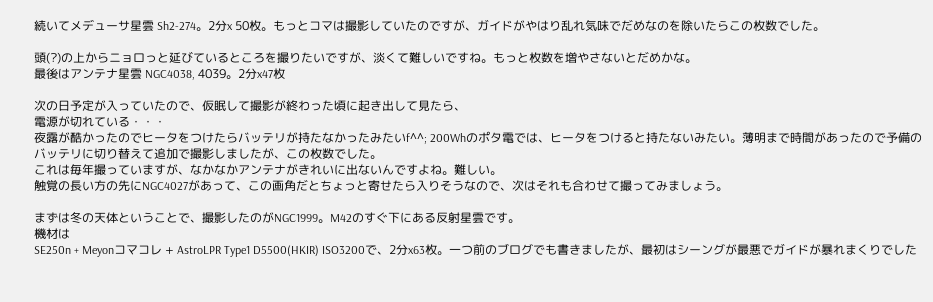続いてメデューサ星雲 Sh2-274。2分x 50枚。もっとコマは撮影していたのですが、ガイドがやはり乱れ気味でだめなのを除いたらこの枚数でした。

頭(?)の上からニョロっと延びているところを撮りたいですが、淡くて難しいですね。もっと枚数を増やさないとだめかな。
最後はアンテナ星雲 NGC4038, 4039。2分x47枚

次の日予定が入っていたので、仮眠して撮影が終わった頃に起き出して見たら、
電源が切れている・・・
夜露が酷かったのでヒータをつけたらバッテリが持たなかったみたいf^^; 200Whのポタ電では、ヒータをつけると持たないみたい。薄明まで時間があったので予備のバッテリに切り替えて追加で撮影しましたが、この枚数でした。
これは毎年撮っていますが、なかなかアンテナがきれいに出ないんですよね。難しい。
触覚の長い方の先にNGC4027があって、この画角だとちょっと寄せたら入りそうなので、次はそれも合わせて撮ってみましょう。

まずは冬の天体ということで、撮影したのがNGC1999。M42のすぐ下にある反射星雲です。
機材は
SE250n + Meyonコマコレ + AstroLPR Type1 D5500(HKIR) ISO3200で、2分x63枚。一つ前のブログでも書きましたが、最初はシーングが最悪でガイドが暴れまくりでした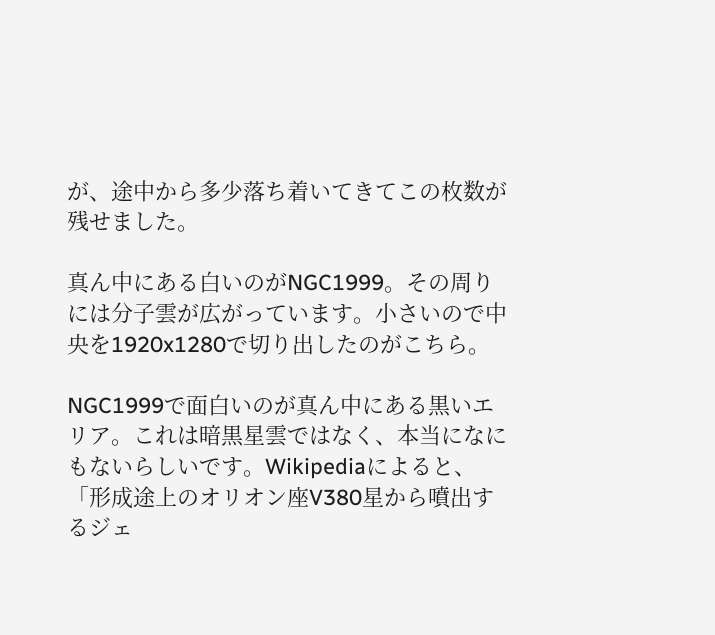が、途中から多少落ち着いてきてこの枚数が残せました。

真ん中にある白いのがNGC1999。その周りには分子雲が広がっています。小さいので中央を1920x1280で切り出したのがこちら。

NGC1999で面白いのが真ん中にある黒いエリア。これは暗黒星雲ではなく、本当になにもないらしいです。Wikipediaによると、
「形成途上のオリオン座V380星から噴出するジェ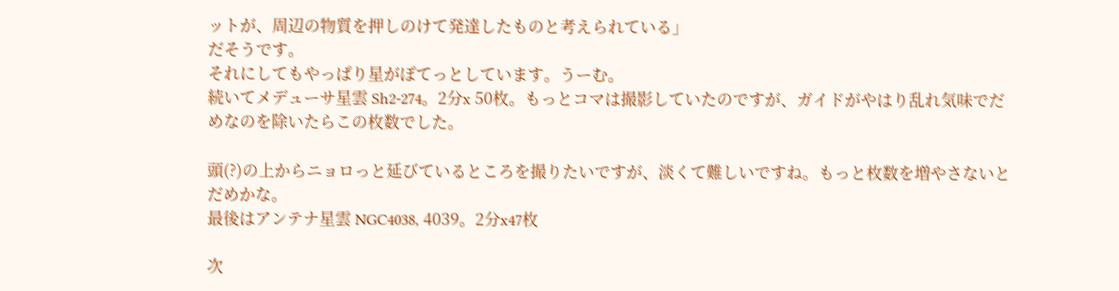ットが、周辺の物質を押しのけて発達したものと考えられている」
だそうです。
それにしてもやっぱり星がぽてっとしています。うーむ。
続いてメデューサ星雲 Sh2-274。2分x 50枚。もっとコマは撮影していたのですが、ガイドがやはり乱れ気味でだめなのを除いたらこの枚数でした。

頭(?)の上からニョロっと延びているところを撮りたいですが、淡くて難しいですね。もっと枚数を増やさないとだめかな。
最後はアンテナ星雲 NGC4038, 4039。2分x47枚

次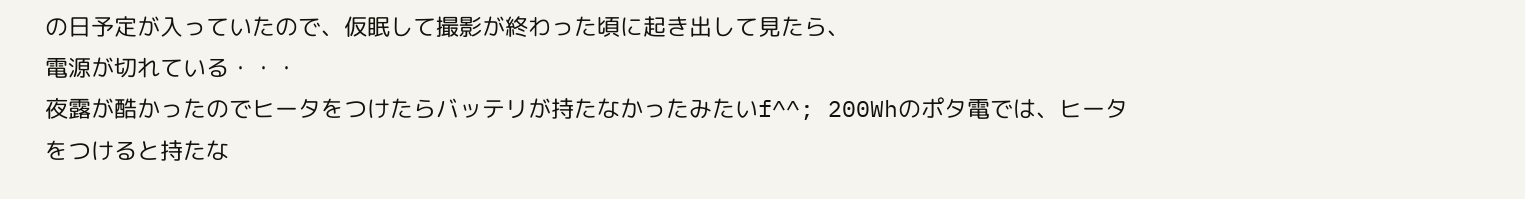の日予定が入っていたので、仮眠して撮影が終わった頃に起き出して見たら、
電源が切れている・・・
夜露が酷かったのでヒータをつけたらバッテリが持たなかったみたいf^^; 200Whのポタ電では、ヒータをつけると持たな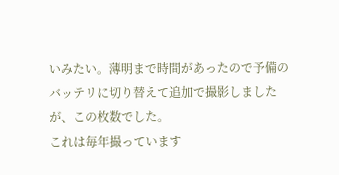いみたい。薄明まで時間があったので予備のバッテリに切り替えて追加で撮影しましたが、この枚数でした。
これは毎年撮っています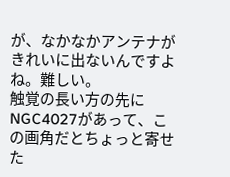が、なかなかアンテナがきれいに出ないんですよね。難しい。
触覚の長い方の先にNGC4027があって、この画角だとちょっと寄せた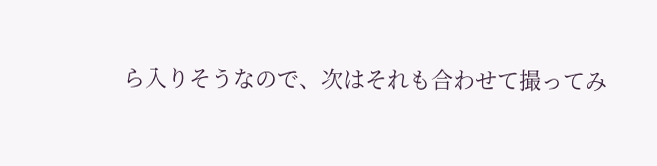ら入りそうなので、次はそれも合わせて撮ってみ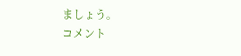ましょう。
コメント